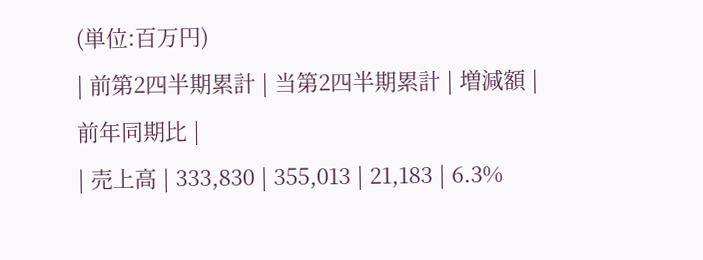(単位:百万円)
| 前第2四半期累計 | 当第2四半期累計 | 増減額 | 前年同期比 |
| 売上高 | 333,830 | 355,013 | 21,183 | 6.3%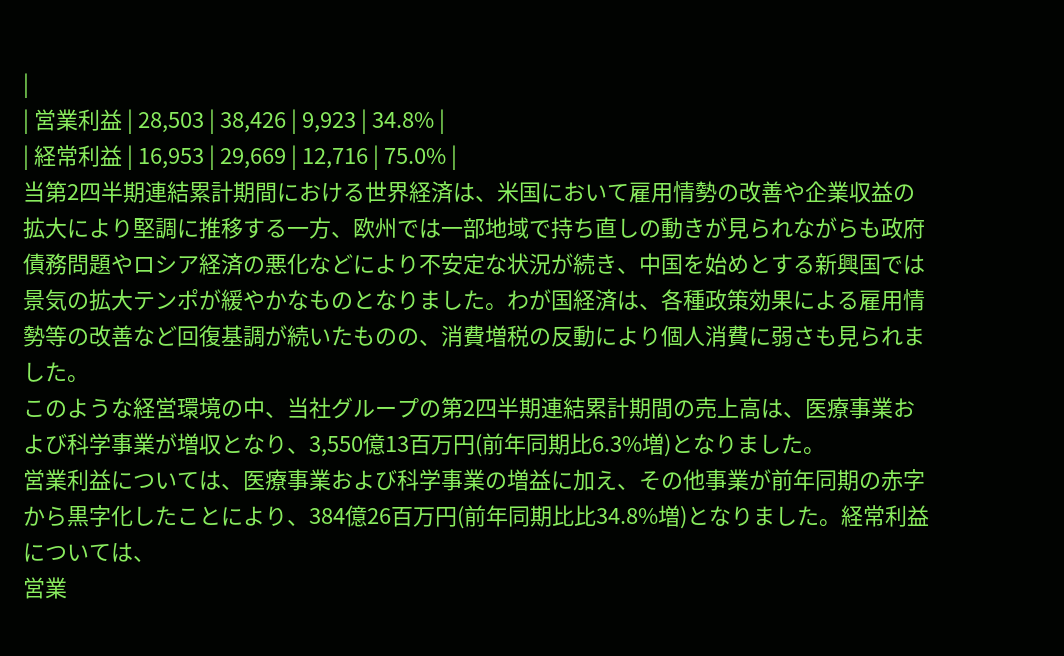|
| 営業利益 | 28,503 | 38,426 | 9,923 | 34.8% |
| 経常利益 | 16,953 | 29,669 | 12,716 | 75.0% |
当第2四半期連結累計期間における世界経済は、米国において雇用情勢の改善や企業収益の拡大により堅調に推移する一方、欧州では一部地域で持ち直しの動きが見られながらも政府債務問題やロシア経済の悪化などにより不安定な状況が続き、中国を始めとする新興国では景気の拡大テンポが緩やかなものとなりました。わが国経済は、各種政策効果による雇用情勢等の改善など回復基調が続いたものの、消費増税の反動により個人消費に弱さも見られました。
このような経営環境の中、当社グループの第2四半期連結累計期間の売上高は、医療事業および科学事業が増収となり、3,550億13百万円(前年同期比6.3%増)となりました。
営業利益については、医療事業および科学事業の増益に加え、その他事業が前年同期の赤字から黒字化したことにより、384億26百万円(前年同期比比34.8%増)となりました。経常利益については、
営業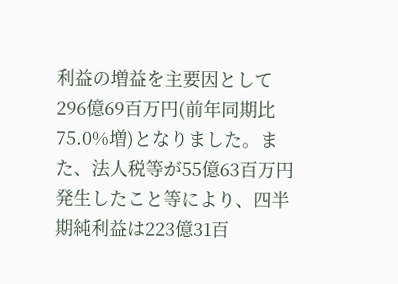利益の増益を主要因として296億69百万円(前年同期比75.0%増)となりました。また、法人税等が55億63百万円発生したこと等により、四半期純利益は223億31百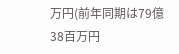万円(前年同期は79億38百万円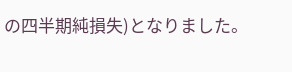の四半期純損失)となりました。